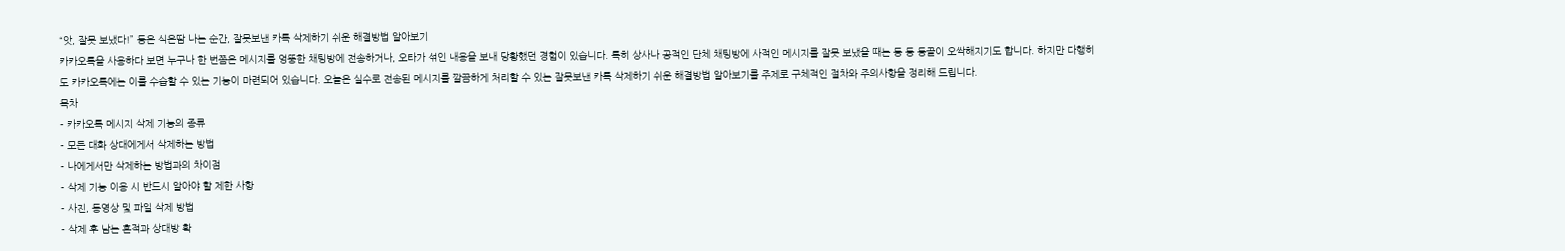“앗, 잘못 보냈다!” 등은 식은땀 나는 순간, 잘못보낸 카톡 삭제하기 쉬운 해결방법 알아보기
카카오톡을 사용하다 보면 누구나 한 번쯤은 메시지를 엉뚱한 채팅방에 전송하거나, 오타가 섞인 내용을 보내 당황했던 경험이 있습니다. 특히 상사나 공적인 단체 채팅방에 사적인 메시지를 잘못 보냈을 때는 등 등 등골이 오싹해지기도 합니다. 하지만 다행히도 카카오톡에는 이를 수습할 수 있는 기능이 마련되어 있습니다. 오늘은 실수로 전송된 메시지를 깔끔하게 처리할 수 있는 잘못보낸 카톡 삭제하기 쉬운 해결방법 알아보기를 주제로 구체적인 절차와 주의사항을 정리해 드립니다.
목차
- 카카오톡 메시지 삭제 기능의 종류
- 모든 대화 상대에게서 삭제하는 방법
- 나에게서만 삭제하는 방법과의 차이점
- 삭제 기능 이용 시 반드시 알아야 할 제한 사항
- 사진, 동영상 및 파일 삭제 방법
- 삭제 후 남는 흔적과 상대방 확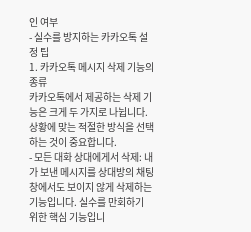인 여부
- 실수를 방지하는 카카오톡 설정 팁
1. 카카오톡 메시지 삭제 기능의 종류
카카오톡에서 제공하는 삭제 기능은 크게 두 가지로 나뉩니다. 상황에 맞는 적절한 방식을 선택하는 것이 중요합니다.
- 모든 대화 상대에게서 삭제: 내가 보낸 메시지를 상대방의 채팅창에서도 보이지 않게 삭제하는 기능입니다. 실수를 만회하기 위한 핵심 기능입니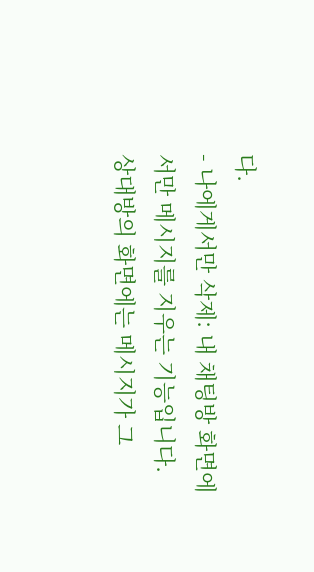다.
- 나에게서만 삭제: 내 채팅방 화면에서만 메시지를 지우는 기능입니다. 상대방의 화면에는 메시지가 그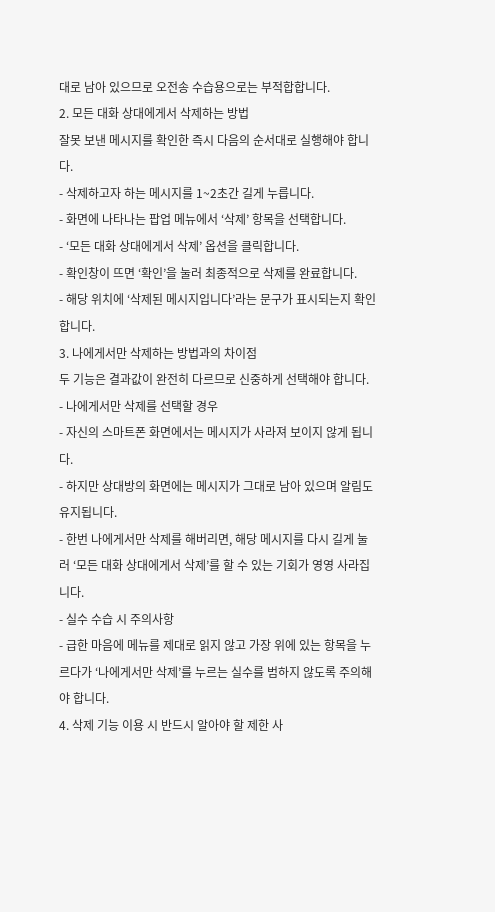대로 남아 있으므로 오전송 수습용으로는 부적합합니다.
2. 모든 대화 상대에게서 삭제하는 방법
잘못 보낸 메시지를 확인한 즉시 다음의 순서대로 실행해야 합니다.
- 삭제하고자 하는 메시지를 1~2초간 길게 누릅니다.
- 화면에 나타나는 팝업 메뉴에서 ‘삭제’ 항목을 선택합니다.
- ‘모든 대화 상대에게서 삭제’ 옵션을 클릭합니다.
- 확인창이 뜨면 ‘확인’을 눌러 최종적으로 삭제를 완료합니다.
- 해당 위치에 ‘삭제된 메시지입니다’라는 문구가 표시되는지 확인합니다.
3. 나에게서만 삭제하는 방법과의 차이점
두 기능은 결과값이 완전히 다르므로 신중하게 선택해야 합니다.
- 나에게서만 삭제를 선택할 경우
- 자신의 스마트폰 화면에서는 메시지가 사라져 보이지 않게 됩니다.
- 하지만 상대방의 화면에는 메시지가 그대로 남아 있으며 알림도 유지됩니다.
- 한번 나에게서만 삭제를 해버리면, 해당 메시지를 다시 길게 눌러 ‘모든 대화 상대에게서 삭제’를 할 수 있는 기회가 영영 사라집니다.
- 실수 수습 시 주의사항
- 급한 마음에 메뉴를 제대로 읽지 않고 가장 위에 있는 항목을 누르다가 ‘나에게서만 삭제’를 누르는 실수를 범하지 않도록 주의해야 합니다.
4. 삭제 기능 이용 시 반드시 알아야 할 제한 사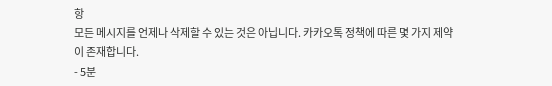항
모든 메시지를 언제나 삭제할 수 있는 것은 아닙니다. 카카오톡 정책에 따른 몇 가지 제약이 존재합니다.
- 5분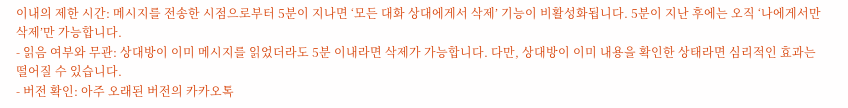이내의 제한 시간: 메시지를 전송한 시점으로부터 5분이 지나면 ‘모든 대화 상대에게서 삭제’ 기능이 비활성화됩니다. 5분이 지난 후에는 오직 ‘나에게서만 삭제’만 가능합니다.
- 읽음 여부와 무관: 상대방이 이미 메시지를 읽었더라도 5분 이내라면 삭제가 가능합니다. 다만, 상대방이 이미 내용을 확인한 상태라면 심리적인 효과는 떨어질 수 있습니다.
- 버전 확인: 아주 오래된 버전의 카카오톡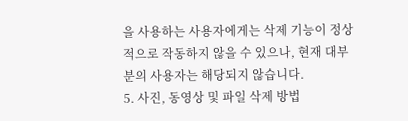을 사용하는 사용자에게는 삭제 기능이 정상적으로 작동하지 않을 수 있으나, 현재 대부분의 사용자는 해당되지 않습니다.
5. 사진, 동영상 및 파일 삭제 방법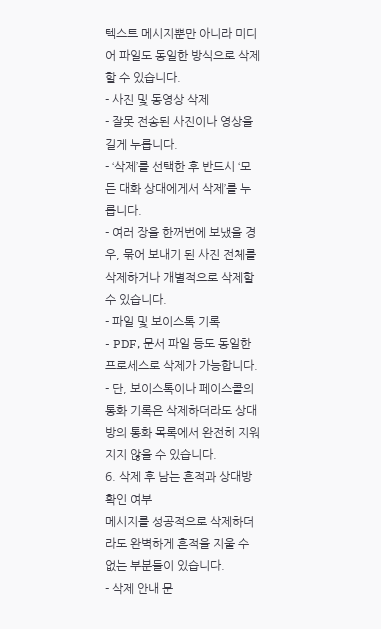텍스트 메시지뿐만 아니라 미디어 파일도 동일한 방식으로 삭제할 수 있습니다.
- 사진 및 동영상 삭제
- 잘못 전송된 사진이나 영상을 길게 누릅니다.
- ‘삭제’를 선택한 후 반드시 ‘모든 대화 상대에게서 삭제’를 누릅니다.
- 여러 장을 한꺼번에 보냈을 경우, 묶어 보내기 된 사진 전체를 삭제하거나 개별적으로 삭제할 수 있습니다.
- 파일 및 보이스톡 기록
- PDF, 문서 파일 등도 동일한 프로세스로 삭제가 가능합니다.
- 단, 보이스톡이나 페이스콜의 통화 기록은 삭제하더라도 상대방의 통화 목록에서 완전히 지워지지 않을 수 있습니다.
6. 삭제 후 남는 흔적과 상대방 확인 여부
메시지를 성공적으로 삭제하더라도 완벽하게 흔적을 지울 수 없는 부분들이 있습니다.
- 삭제 안내 문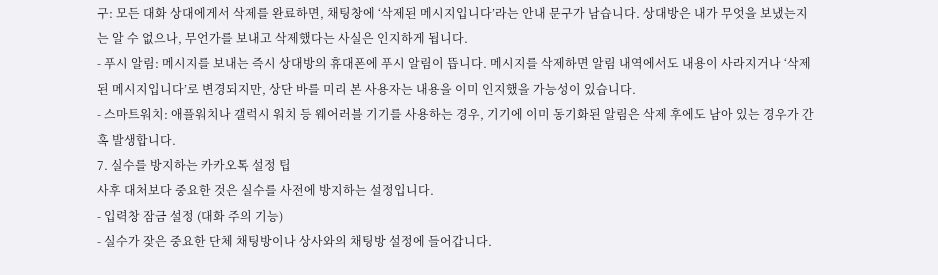구: 모든 대화 상대에게서 삭제를 완료하면, 채팅창에 ‘삭제된 메시지입니다’라는 안내 문구가 남습니다. 상대방은 내가 무엇을 보냈는지는 알 수 없으나, 무언가를 보내고 삭제했다는 사실은 인지하게 됩니다.
- 푸시 알림: 메시지를 보내는 즉시 상대방의 휴대폰에 푸시 알림이 뜹니다. 메시지를 삭제하면 알림 내역에서도 내용이 사라지거나 ‘삭제된 메시지입니다’로 변경되지만, 상단 바를 미리 본 사용자는 내용을 이미 인지했을 가능성이 있습니다.
- 스마트워치: 애플워치나 갤럭시 워치 등 웨어러블 기기를 사용하는 경우, 기기에 이미 동기화된 알림은 삭제 후에도 남아 있는 경우가 간혹 발생합니다.
7. 실수를 방지하는 카카오톡 설정 팁
사후 대처보다 중요한 것은 실수를 사전에 방지하는 설정입니다.
- 입력창 잠금 설정 (대화 주의 기능)
- 실수가 잦은 중요한 단체 채팅방이나 상사와의 채팅방 설정에 들어갑니다.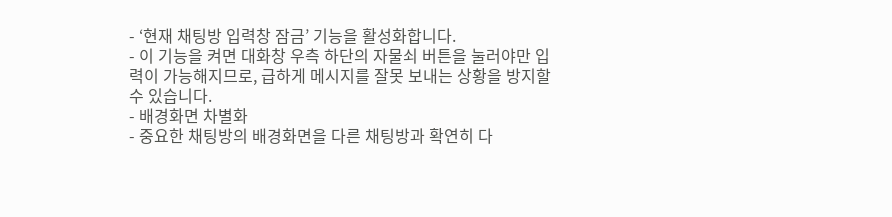- ‘현재 채팅방 입력창 잠금’ 기능을 활성화합니다.
- 이 기능을 켜면 대화창 우측 하단의 자물쇠 버튼을 눌러야만 입력이 가능해지므로, 급하게 메시지를 잘못 보내는 상황을 방지할 수 있습니다.
- 배경화면 차별화
- 중요한 채팅방의 배경화면을 다른 채팅방과 확연히 다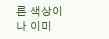른 색상이나 이미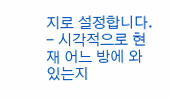지로 설정합니다.
- 시각적으로 현재 어느 방에 와 있는지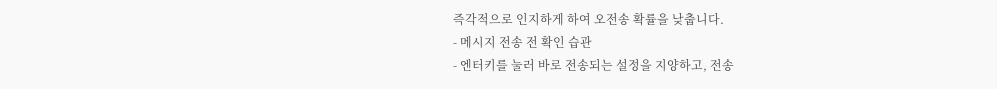즉각적으로 인지하게 하여 오전송 확률을 낮춥니다.
- 메시지 전송 전 확인 습관
- 엔터키를 눌러 바로 전송되는 설정을 지양하고, 전송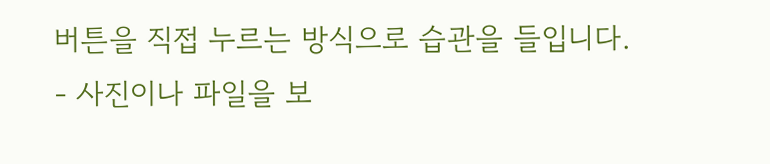버튼을 직접 누르는 방식으로 습관을 들입니다.
- 사진이나 파일을 보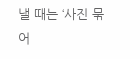낼 때는 ‘사진 묶어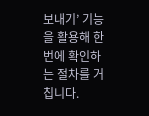보내기’ 기능을 활용해 한 번에 확인하는 절차를 거칩니다.